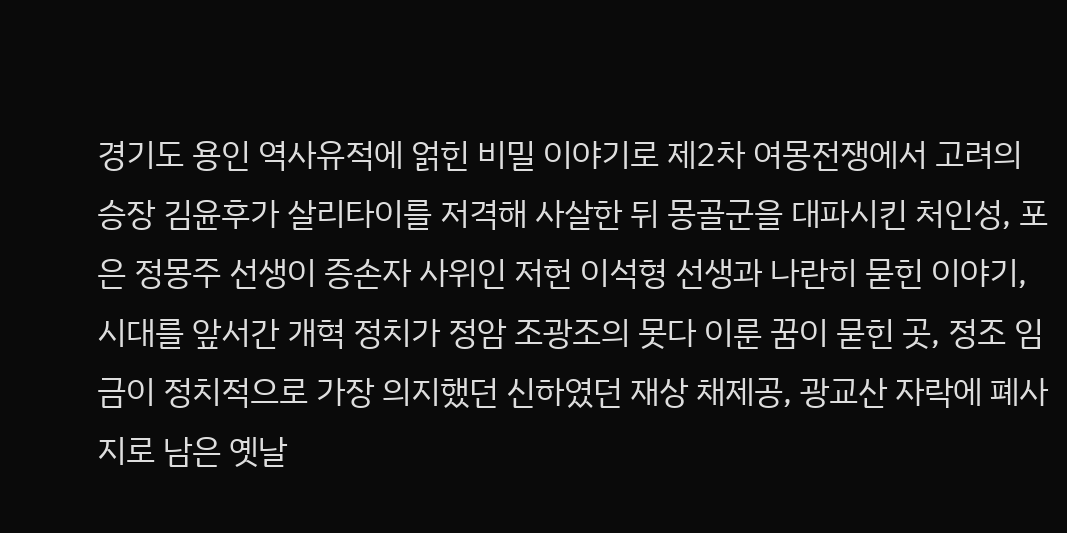경기도 용인 역사유적에 얽힌 비밀 이야기로 제2차 여몽전쟁에서 고려의 승장 김윤후가 살리타이를 저격해 사살한 뒤 몽골군을 대파시킨 처인성, 포은 정몽주 선생이 증손자 사위인 저헌 이석형 선생과 나란히 묻힌 이야기, 시대를 앞서간 개혁 정치가 정암 조광조의 못다 이룬 꿈이 묻힌 곳, 정조 임금이 정치적으로 가장 의지했던 신하였던 재상 채제공, 광교산 자락에 폐사지로 남은 옛날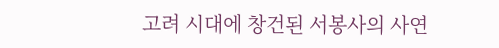고려 시대에 창건된 서봉사의 사연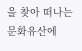을 찾아 떠나는 문화유산에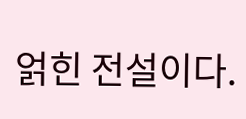얽힌 전설이다.